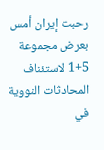رحبت إيران أمس بعرض مجموعة 5+1 لاستئناف المحادثات النووية في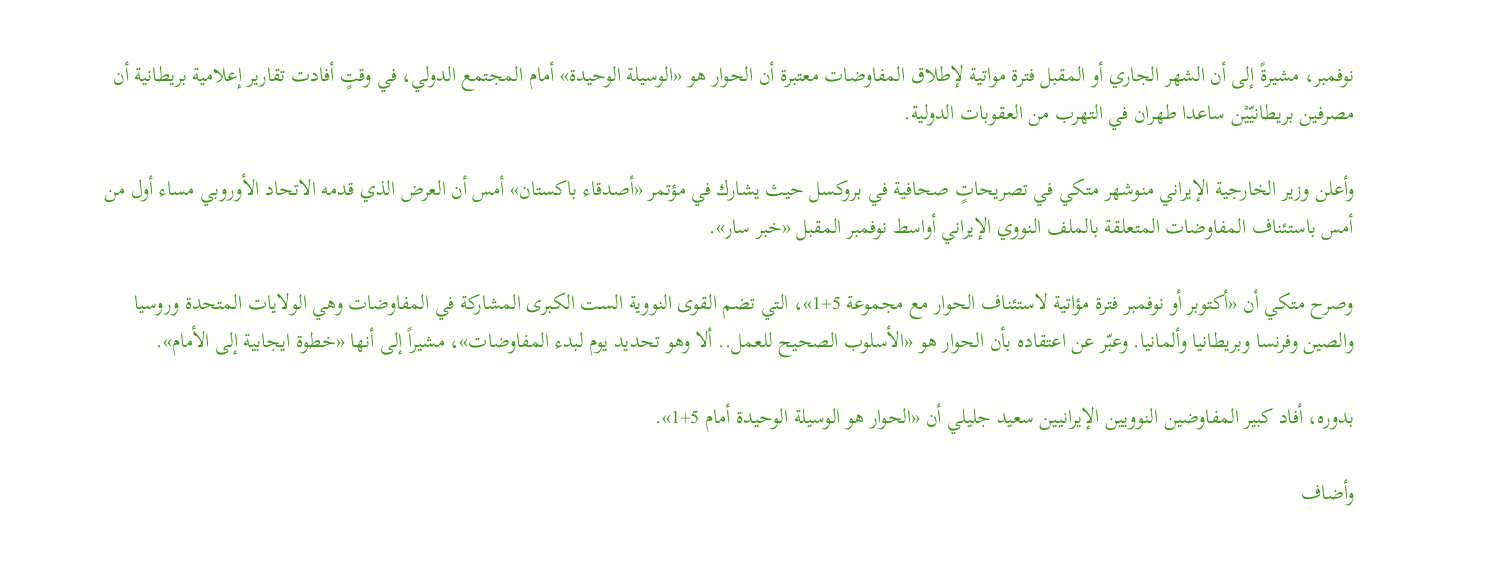نوفمبر، مشيرةً إلى أن الشهر الجاري أو المقبل فترة مواتية لإطلاق المفاوضات معتبرة أن الحوار هو «الوسيلة الوحيدة» أمام المجتمع الدولي، في وقتٍ أفادت تقارير إعلامية بريطانية أن مصرفين بريطانيّيْن ساعدا طهران في التهرب من العقوبات الدولية.

وأعلن وزير الخارجية الإيراني منوشهر متكي في تصريحاتٍ صحافية في بروكسل حيث يشارك في مؤتمر «أصدقاء باكستان» أمس أن العرض الذي قدمه الاتحاد الأوروبي مساء أول من أمس باستئناف المفاوضات المتعلقة بالملف النووي الإيراني أواسط نوفمبر المقبل «خبر سار».

وصرح متكي أن «أكتوبر أو نوفمبر فترة مؤاتية لاستئناف الحوار مع مجموعة 5+1»، التي تضم القوى النووية الست الكبرى المشاركة في المفاوضات وهي الولايات المتحدة وروسيا والصين وفرنسا وبريطانيا وألمانيا. وعبّر عن اعتقاده بأن الحوار هو «الأسلوب الصحيح للعمل.. ألا وهو تحديد يوم لبدء المفاوضات»، مشيراً إلى أنها «خطوة ايجابية إلى الأمام».

بدوره، أفاد كبير المفاوضين النوويين الإيرانيين سعيد جليلي أن «الحوار هو الوسيلة الوحيدة أمام 5+1».

وأضاف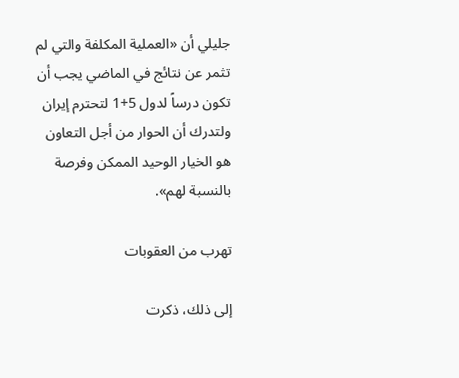جليلي أن «العملية المكلفة والتي لم تثمر عن نتائج في الماضي يجب أن تكون درساً لدول 5+1 لتحترم إيران ولتدرك أن الحوار من أجل التعاون هو الخيار الوحيد الممكن وفرصة بالنسبة لهم».

تهرب من العقوبات

إلى ذلك، ذكرت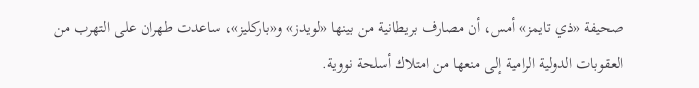صحيفة «ذي تايمز» أمس، أن مصارف بريطانية من بينها «لويدز» و«باركليز»، ساعدت طهران على التهرب من العقوبات الدولية الرامية إلى منعها من امتلاك أسلحة نووية.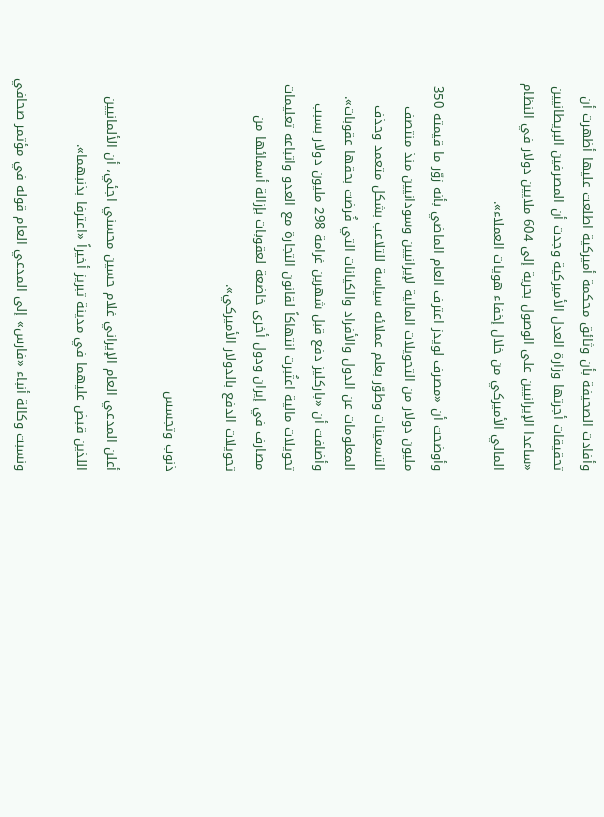وأفادت الصحيفة بأن وثائق محكمة أميركية اطلعت عليها أظهرت أن تحقيقات أجرتها وزارة العدل الأميركية وجدت أن المصرفين البريطانيين «ساعدا الإيرانيين على الوصول بحرية إلى 604 ملايين دولار في النظام المالي الأميركي من خلال إخفاء هويات العملاء».

وأوضحت أن «مصرف لويدز اعترف العام الماضي بأنه زوّر ما قيمته 350 مليون دولار من التحويلات المالية لإيرانيين وسودانيين منذ منتصف التسعينات وطوّر بعلم عملائه سياسة للتلاعب بشكل متعمد وحذف المعلومات عن الدول والأفراد والكيانات التي فُرضت بحقها عقوبات». وأضافت أن «باركليز دفع قبل شهرين غرامة 298 مليون دولار بسبب تحويلات مالية اعتُبرت انتهاكاً لقانون التجارة مع العدو واتباعه تعليمات مصارف في إيران ودول أخرى خاضعة لعقوبات بإزالة أسمائها من تحويلات الدفع بالدولار الأميركي».

ذنوب وتجسس

أعلن المدعي العام الإيراني غلام حسين محسني اجئي، أن الألمانيين اللذين قبض عليهما في مدينة تبريز أخيراً «اعترفا بذنبهما».

ونسبت وكالة أنباء «فارس» إلى المدعي العام قوله في مؤتمر صحافي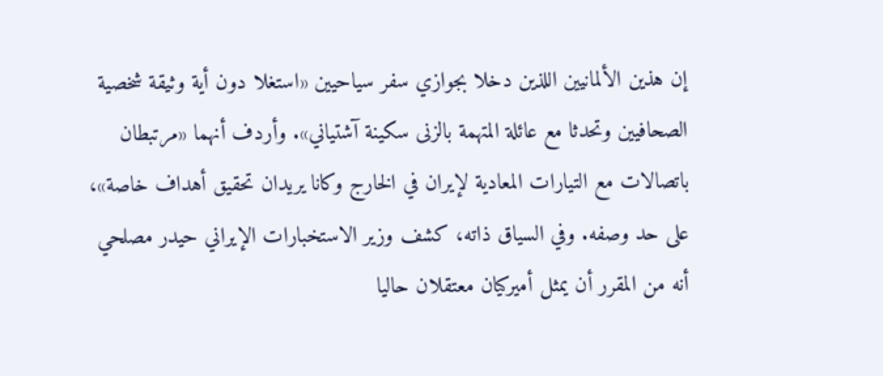إن هذين الألمانيين اللذين دخلا بجوازي سفر سياحيين «استغلا دون أية وثيقة شخصية الصحافيين وتحدثا مع عائلة المتهمة بالزنى سكينة آشتياني». وأردف أنهما «مرتبطان باتصالات مع التيارات المعادية لإيران في الخارج وكانا يريدان تحقيق أهداف خاصة»، على حد وصفه. وفي السياق ذاته، كشف وزير الاستخبارات الإيراني حيدر مصلحي أنه من المقرر أن يمثل أميركيان معتقلان حاليا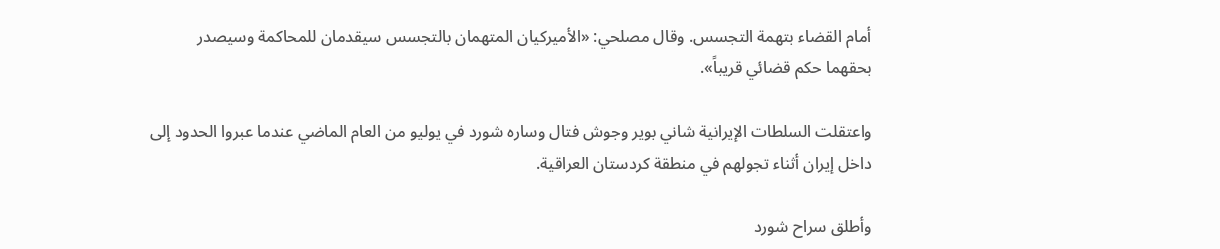أمام القضاء بتهمة التجسس. وقال مصلحي: «الأميركيان المتهمان بالتجسس سيقدمان للمحاكمة وسيصدر بحقهما حكم قضائي قريباً».

واعتقلت السلطات الإيرانية شاني بوير وجوش فتال وساره شورد في يوليو من العام الماضي عندما عبروا الحدود إلى داخل إيران أثناء تجولهم في منطقة كردستان العراقية.

وأطلق سراح شورد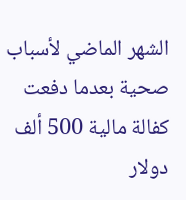الشهر الماضي لأسباب صحية بعدما دفعت كفالة مالية 500 ألف دولار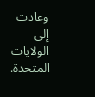وعادت إلى الولايات المتحدة.